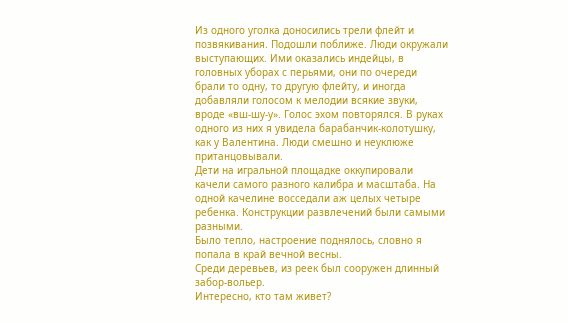Из одного уголка доносились трели флейт и позвякивания. Подошли поближе. Люди окружали выступающих. Ими оказались индейцы, в головных уборах с перьями, они по очереди брали то одну, то другую флейту, и иногда добавляли голосом к мелодии всякие звуки, вроде «вш-шу-у». Голос эхом повторялся. В руках одного из них я увидела барабанчик-колотушку, как у Валентина. Люди смешно и неуклюже пританцовывали.
Дети на игральной площадке оккупировали качели самого разного калибра и масштаба. На одной качелине восседали аж целых четыре ребенка. Конструкции развлечений были самыми разными.
Было тепло, настроение поднялось, словно я попала в край вечной весны.
Среди деревьев, из реек был сооружен длинный забор-вольер.
Интересно, кто там живет?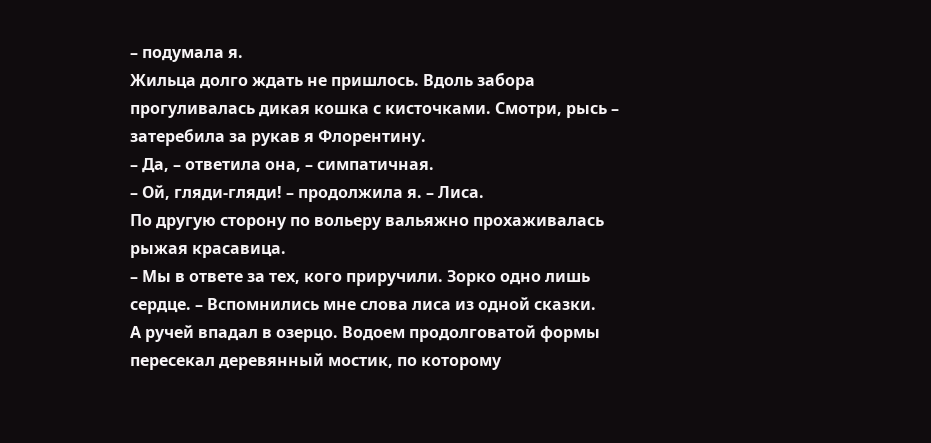– подумала я.
Жильца долго ждать не пришлось. Вдоль забора прогуливалась дикая кошка с кисточками. Смотри, рысь – затеребила за рукав я Флорентину.
– Да, – ответила она, – симпатичная.
– Ой, гляди-гляди! – продолжила я. – Лиса.
По другую сторону по вольеру вальяжно прохаживалась рыжая красавица.
– Мы в ответе за тех, кого приручили. Зорко одно лишь сердце. – Вспомнились мне слова лиса из одной сказки.
А ручей впадал в озерцо. Водоем продолговатой формы пересекал деревянный мостик, по которому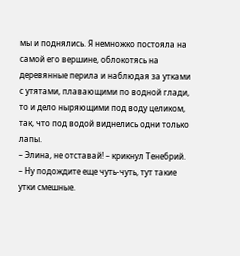мы и поднялись. Я немножко постояла на самой его вершине, облокотясь на деревянные перила и наблюдая за утками с утятами, плавающими по водной глади, то и дело ныряющими под воду целиком, так, что под водой виднелись одни только лапы.
– Элина, не отставай! – крикнул Тенебрий.
– Ну подождите еще чуть-чуть, тут такие утки смешные.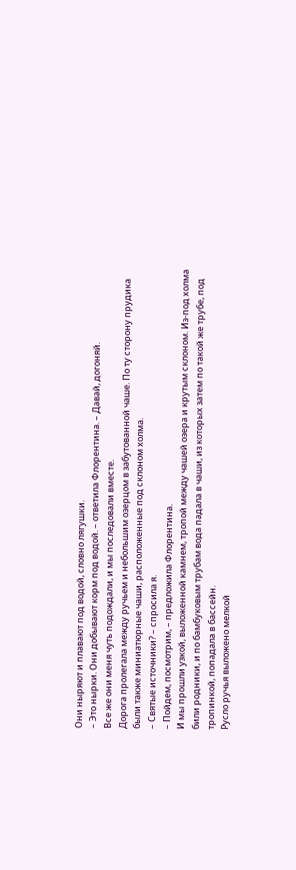Они ныряют и плавают под водой, словно лягушки.
– Это нырки. Они добывают корм под водой. – ответила Флорентина. – Давай, догоняй.
Все же они меня чуть подождали, и мы последовали вместе.
Дорога пролегала между ручьем и небольшим озерцом в забутованной чаше. По ту сторону прудика были также миниатюрные чаши, расположенные под склоном холма.
– Святые источники? – спросила я.
– Пойдем, посмотрим, – предложила Флорентина.
И мы прошли узкой, выложенной камнем, тропой между чашей озера и крутым склоном. Из-под холма били родники, и по бамбуковым трубам вода падала в чаши, из которых затем по такой же трубе, под тропинкой, попадала в бассейн.
Русло ручья выложено мелкой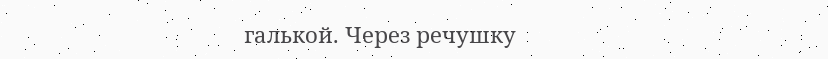галькой. Через речушку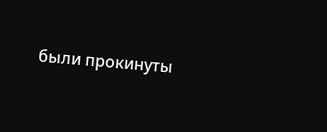были прокинуты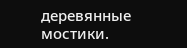деревянные мостики.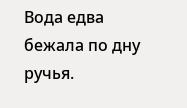Вода едва бежала по дну ручья.